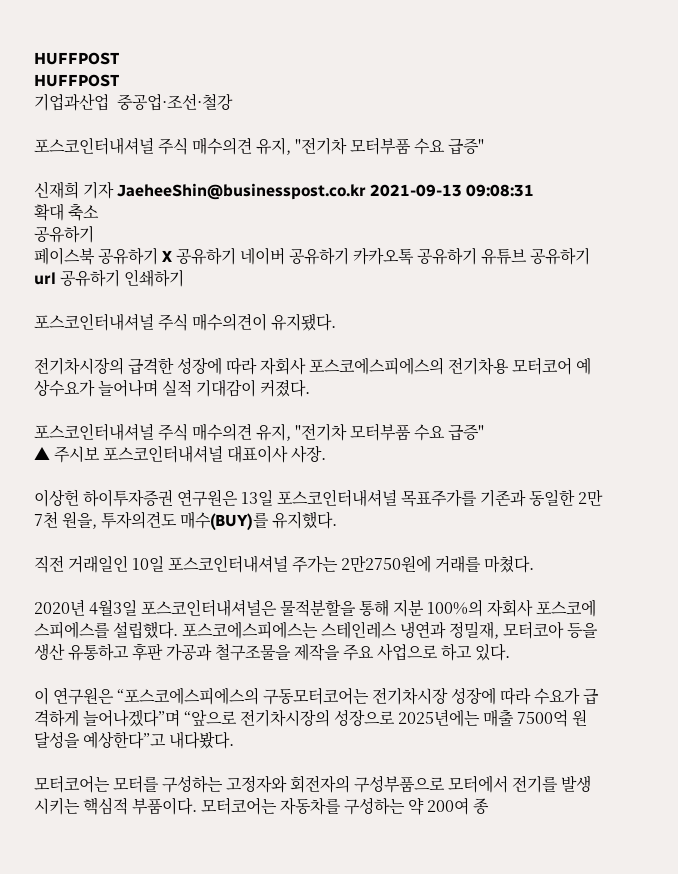HUFFPOST
HUFFPOST
기업과산업  중공업·조선·철강

포스코인터내셔널 주식 매수의견 유지, "전기차 모터부품 수요 급증"

신재희 기자 JaeheeShin@businesspost.co.kr 2021-09-13 09:08:31
확대 축소
공유하기
페이스북 공유하기 X 공유하기 네이버 공유하기 카카오톡 공유하기 유튜브 공유하기 url 공유하기 인쇄하기

포스코인터내셔널 주식 매수의견이 유지됐다.

전기차시장의 급격한 성장에 따라 자회사 포스코에스피에스의 전기차용 모터코어 예상수요가 늘어나며 실적 기대감이 커졌다.

포스코인터내셔널 주식 매수의견 유지, "전기차 모터부품 수요 급증"
▲ 주시보 포스코인터내셔널 대표이사 사장.

이상헌 하이투자증권 연구원은 13일 포스코인터내셔널 목표주가를 기존과 동일한 2만7천 원을, 투자의견도 매수(BUY)를 유지했다.

직전 거래일인 10일 포스코인터내셔널 주가는 2만2750원에 거래를 마쳤다.

2020년 4월3일 포스코인터내셔널은 물적분할을 통해 지분 100%의 자회사 포스코에스피에스를 설립했다. 포스코에스피에스는 스테인레스 냉연과 정밀재, 모터코아 등을 생산 유통하고 후판 가공과 철구조물을 제작을 주요 사업으로 하고 있다.

이 연구원은 “포스코에스피에스의 구동모터코어는 전기차시장 성장에 따라 수요가 급격하게 늘어나겠다”며 “앞으로 전기차시장의 성장으로 2025년에는 매출 7500억 원 달성을 예상한다”고 내다봤다.

모터코어는 모터를 구성하는 고정자와 회전자의 구성부품으로 모터에서 전기를 발생시키는 핵심적 부품이다. 모터코어는 자동차를 구성하는 약 200여 종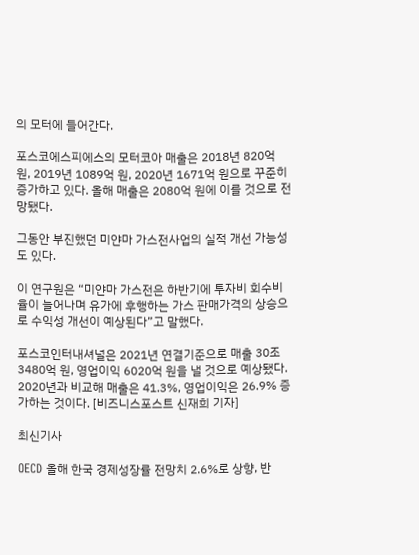의 모터에 들어간다.

포스코에스피에스의 모터코아 매출은 2018년 820억 원, 2019년 1089억 원, 2020년 1671억 원으로 꾸준히 증가하고 있다. 올해 매출은 2080억 원에 이를 것으로 전망됐다.

그동안 부진했던 미얀마 가스전사업의 실적 개선 가능성도 있다.

이 연구원은 “미얀마 가스전은 하반기에 투자비 회수비율이 늘어나며 유가에 후행하는 가스 판매가격의 상승으로 수익성 개선이 예상된다”고 말했다.

포스코인터내셔널은 2021년 연결기준으로 매출 30조3480억 원, 영업이익 6020억 원을 낼 것으로 예상됐다. 2020년과 비교해 매출은 41.3%, 영업이익은 26.9% 증가하는 것이다. [비즈니스포스트 신재희 기자]

최신기사

OECD 올해 한국 경제성장률 전망치 2.6%로 상향, 반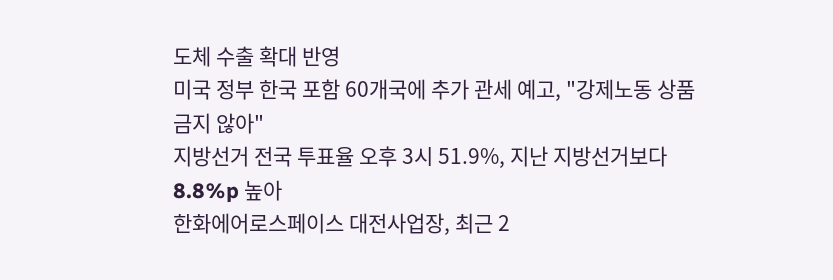도체 수출 확대 반영
미국 정부 한국 포함 60개국에 추가 관세 예고, "강제노동 상품 금지 않아"
지방선거 전국 투표율 오후 3시 51.9%, 지난 지방선거보다 8.8%p 높아
한화에어로스페이스 대전사업장, 최근 2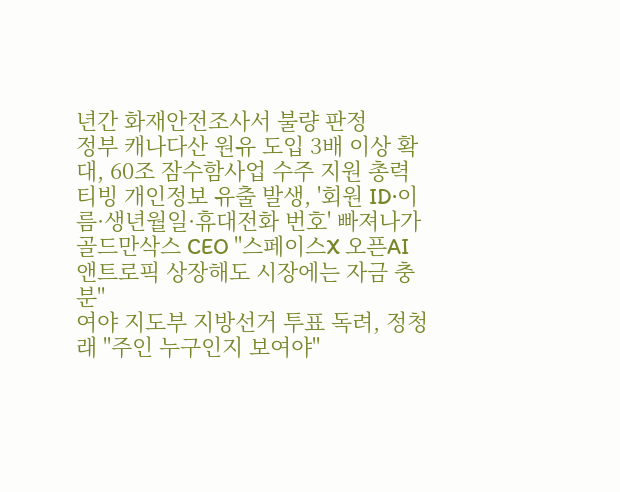년간 화재안전조사서 불량 판정
정부 캐나다산 원유 도입 3배 이상 확대, 60조 잠수함사업 수주 지원 총력
티빙 개인정보 유출 발생, '회원 ID·이름·생년월일·휴대전화 번호' 빠져나가
골드만삭스 CEO "스페이스X 오픈AI 앤트로픽 상장해도 시장에는 자금 충분"
여야 지도부 지방선거 투표 독려, 정청래 "주인 누구인지 보여야"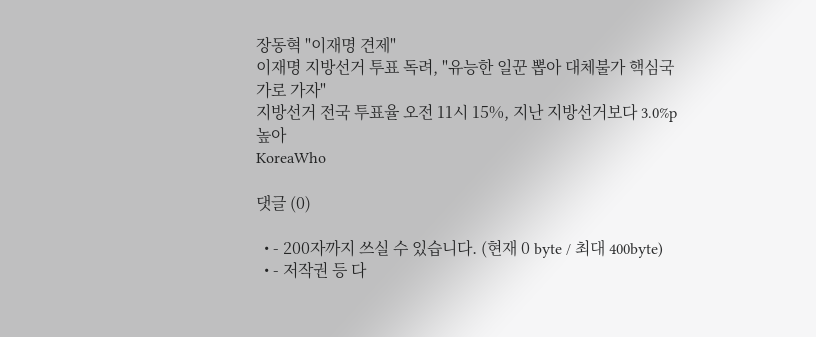장동혁 "이재명 견제"
이재명 지방선거 투표 독려, "유능한 일꾼 뽑아 대체불가 핵심국가로 가자"
지방선거 전국 투표율 오전 11시 15%, 지난 지방선거보다 3.0%p 높아
KoreaWho

댓글 (0)

  • - 200자까지 쓰실 수 있습니다. (현재 0 byte / 최대 400byte)
  • - 저작권 등 다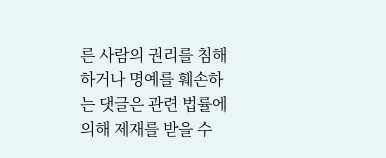른 사람의 권리를 침해하거나 명예를 훼손하는 댓글은 관련 법률에 의해 제재를 받을 수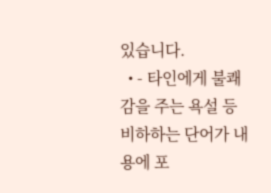있습니다.
  • - 타인에게 불쾌감을 주는 욕설 등 비하하는 단어가 내용에 포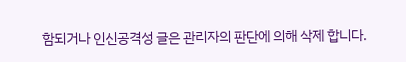함되거나 인신공격성 글은 관리자의 판단에 의해 삭제 합니다.